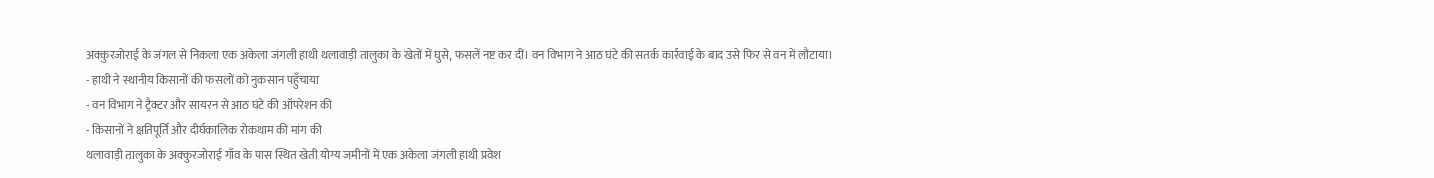अक्कुरजोराई के जंगल से निकला एक अकेला जंगली हाथी थलावाड़ी तालुका के खेतों में घुसे, फसलें नष्ट कर दीं। वन विभाग ने आठ घंटे की सतर्क कार्रवाई के बाद उसे फिर से वन में लौटाया।
- हाथी ने स्थानीय किसानों की फसलों को नुकसान पहुँचाया
- वन विभाग ने ट्रैक्टर और सायरन से आठ घंटे की ऑपरेशन की
- किसानों ने क्षतिपूर्ति और दीर्घकालिक रोकथाम की मांग की
थलावाड़ी तालुका के अक्कुरजोराई गाँव के पास स्थित खेती योग्य जमीनों में एक अकेला जंगली हाथी प्रवेश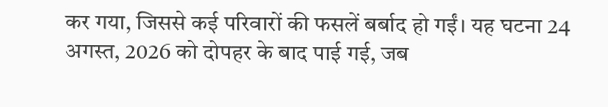कर गया, जिससे कई परिवारों की फसलें बर्बाद हो गईं। यह घटना 24 अगस्त, 2026 को दोपहर के बाद पाई गई, जब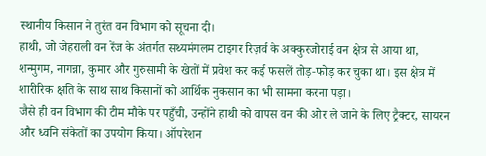स्थानीय किसान ने तुरंत वन विभाग को सूचना दी।
हाथी, जो जेहराली वन रेंज के अंतर्गत सथ्यमंगलम टाइगर रिज़र्व के अक्कुरजोराई वन क्षेत्र से आया था, शन्मुगम, नागन्ना, कुमार और गुरुसामी के खेतों में प्रवेश कर कई फसलें तोड़‑फोड़ कर चुका था। इस क्षेत्र में शारीरिक क्षति के साथ साथ किसानों को आर्थिक नुकसान का भी सामना करना पड़ा।
जैसे ही वन विभाग की टीम मौके पर पहुँची, उन्होंने हाथी को वापस वन की ओर ले जाने के लिए ट्रैक्टर, सायरन और ध्वनि संकेतों का उपयोग किया। ऑपरेशन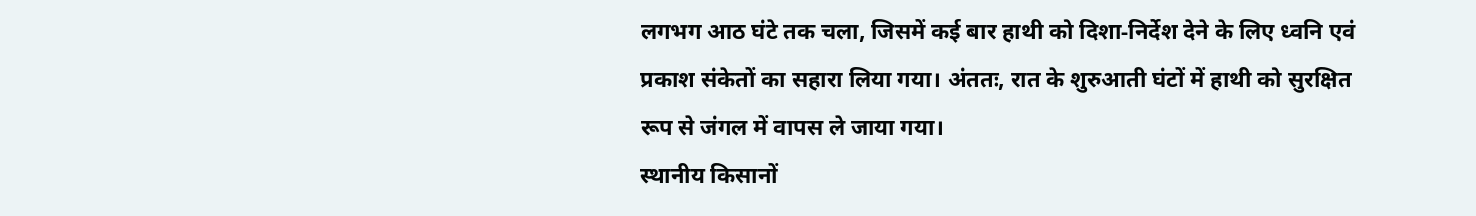लगभग आठ घंटे तक चला, जिसमें कई बार हाथी को दिशा‑निर्देश देने के लिए ध्वनि एवं प्रकाश संकेतों का सहारा लिया गया। अंततः, रात के शुरुआती घंटों में हाथी को सुरक्षित रूप से जंगल में वापस ले जाया गया।
स्थानीय किसानों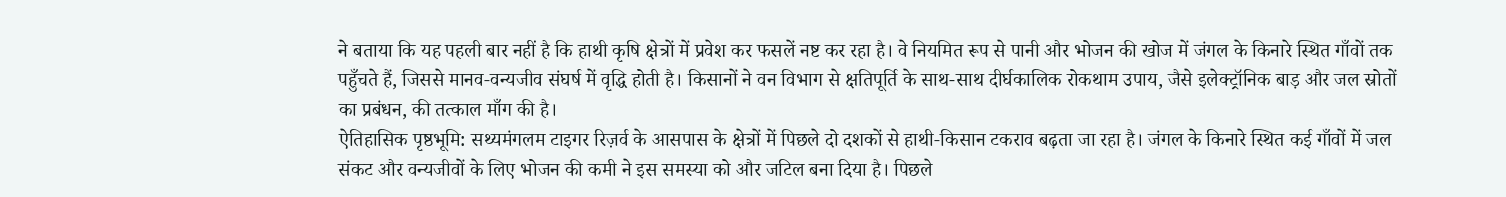ने बताया कि यह पहली बार नहीं है कि हाथी कृषि क्षेत्रों में प्रवेश कर फसलें नष्ट कर रहा है। वे नियमित रूप से पानी और भोजन की खोज में जंगल के किनारे स्थित गाँवों तक पहुँचते हैं, जिससे मानव‑वन्यजीव संघर्ष में वृद्धि होती है। किसानों ने वन विभाग से क्षतिपूर्ति के साथ-साथ दीर्घकालिक रोकथाम उपाय, जैसे इलेक्ट्रॉनिक बाड़ और जल स्रोतों का प्रबंधन, की तत्काल माँग की है।
ऐतिहासिक पृष्ठभूमि: सथ्यमंगलम टाइगर रिज़र्व के आसपास के क्षेत्रों में पिछले दो दशकों से हाथी‑किसान टकराव बढ़ता जा रहा है। जंगल के किनारे स्थित कई गाँवों में जल संकट और वन्यजीवों के लिए भोजन की कमी ने इस समस्या को और जटिल बना दिया है। पिछले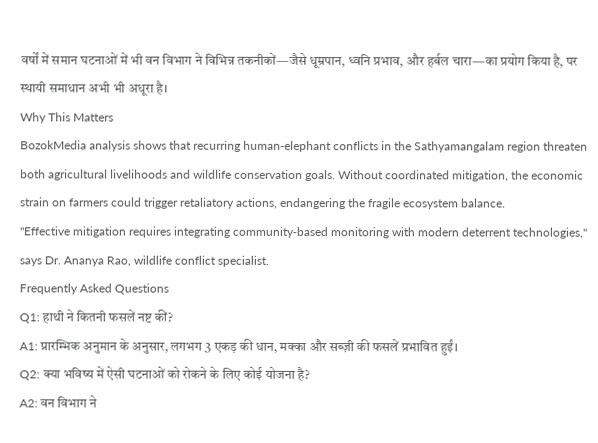वर्षों में समान घटनाओं में भी वन विभाग ने विभिन्न तकनीकों—जैसे धूम्रपान, ध्वनि प्रभाव, और हर्बल चारा—का प्रयोग किया है, पर स्थायी समाधान अभी भी अधूरा है।
Why This Matters
BozokMedia analysis shows that recurring human‑elephant conflicts in the Sathyamangalam region threaten both agricultural livelihoods and wildlife conservation goals. Without coordinated mitigation, the economic strain on farmers could trigger retaliatory actions, endangering the fragile ecosystem balance.
"Effective mitigation requires integrating community‑based monitoring with modern deterrent technologies," says Dr. Ananya Rao, wildlife conflict specialist.
Frequently Asked Questions
Q1: हाथी ने कितनी फसलें नष्ट कीं?
A1: प्रारम्भिक अनुमान के अनुसार, लगभग 3 एकड़ की धान, मक्का और सब्ज़ी की फसलें प्रभावित हुईं।
Q2: क्या भविष्य में ऐसी घटनाओं को रोकने के लिए कोई योजना है?
A2: वन विभाग ने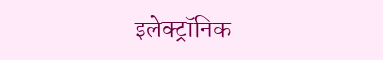इलेक्ट्रॉनिक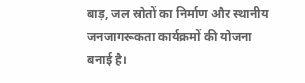बाड़, जल स्रोतों का निर्माण और स्थानीय जनजागरूकता कार्यक्रमों की योजना बनाई है।